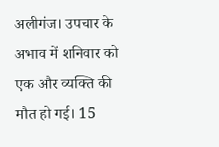अलीगंज। उपचार के अभाव में शनिवार को एक और व्यक्ति की मौत हो गई। 15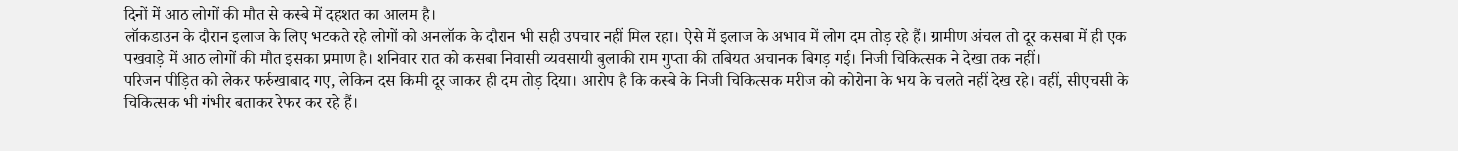दिनों में आठ लोगों की मौत से कस्बे में दहशत का आलम है।
लॉकडाउन के दौरान इलाज के लिए भटकते रहे लोगों को अनलॉक के दौरान भी सही उपचार नहीं मिल रहा। ऐसे में इलाज के अभाव में लोग दम तोड़ रहे हैं। ग्रामीण अंचल तो दूर कसबा में ही एक पखवाड़े में आठ लोगों की मौत इसका प्रमाण है। शनिवार रात को कसबा निवासी व्यवसायी बुलाकी राम गुप्ता की तबियत अचानक बिगड़ गई। निजी चिकित्सक ने देखा तक नहीं।
परिजन पीड़ित को लेकर फर्रुखाबाद गए, लेकिन दस किमी दूर जाकर ही दम तोड़ दिया। आरोप है कि कस्बे के निजी चिकित्सक मरीज को कोरोना के भय के चलते नहीं देख रहे। वहीं, सीएचसी के चिकित्सक भी गंभीर बताकर रेफर कर रहे हैं।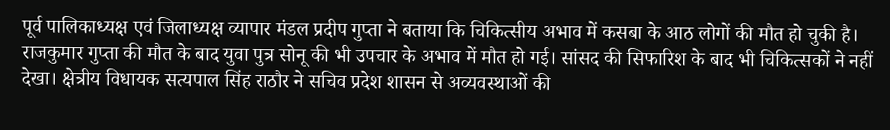पूर्व पालिकाध्यक्ष एवं जिलाध्यक्ष व्यापार मंडल प्रदीप गुप्ता ने बताया कि चिकित्सीय अभाव में कसबा के आठ लोगों की मौत हो चुकी है।
राजकुमार गुप्ता की मौत के बाद युवा पुत्र सोनू की भी उपचार के अभाव में मौत हो गई। सांसद की सिफारिश के बाद भी चिकित्सकों ने नहीं देखा। क्षेत्रीय विधायक सत्यपाल सिंह राठौर ने सचिव प्रदेश शासन से अव्यवस्थाओं की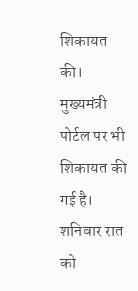शिकायत की। मुख्यमंत्री पोर्टल पर भी शिकायत की गई है। शनिवार रात को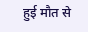हुई मौत से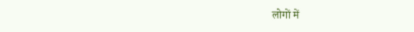लोगों में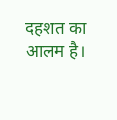दहशत का आलम है।